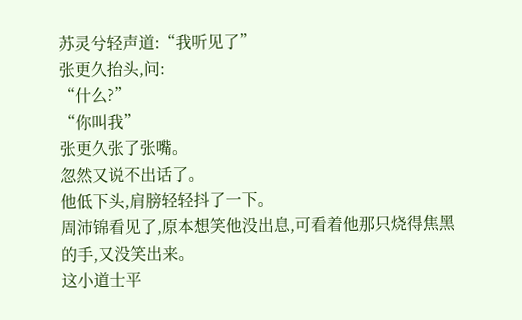苏灵兮轻声道:“我听见了”
张更久抬头,问:
“什么?”
“你叫我”
张更久张了张嘴。
忽然又说不出话了。
他低下头,肩膀轻轻抖了一下。
周沛锦看见了,原本想笑他没出息,可看着他那只烧得焦黑的手,又没笑出来。
这小道士平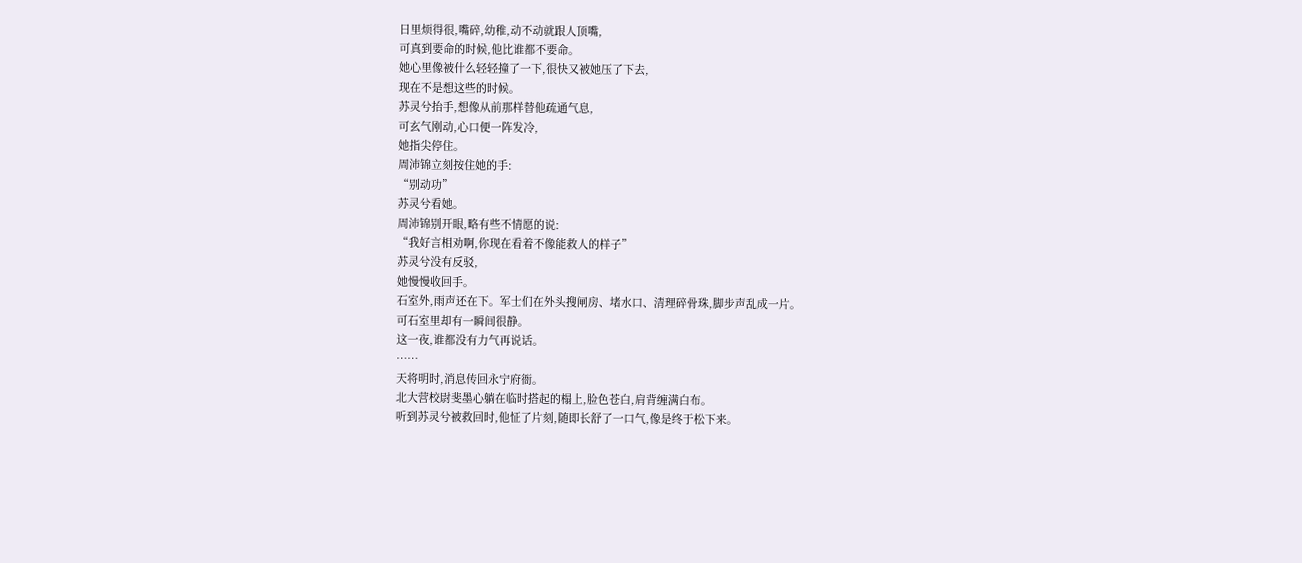日里烦得很,嘴碎,幼稚,动不动就跟人顶嘴,
可真到要命的时候,他比谁都不要命。
她心里像被什么轻轻撞了一下,很快又被她压了下去,
现在不是想这些的时候。
苏灵兮抬手,想像从前那样替他疏通气息,
可玄气刚动,心口便一阵发冷,
她指尖停住。
周沛锦立刻按住她的手:
“别动功”
苏灵兮看她。
周沛锦别开眼,略有些不情愿的说:
“我好言相劝啊,你现在看着不像能救人的样子”
苏灵兮没有反驳,
她慢慢收回手。
石室外,雨声还在下。军士们在外头搜闸房、堵水口、清理碎骨珠,脚步声乱成一片。
可石室里却有一瞬间很静。
这一夜,谁都没有力气再说话。
……
天将明时,消息传回永宁府衙。
北大营校尉斐墨心躺在临时搭起的榻上,脸色苍白,肩背缠满白布。
听到苏灵兮被救回时,他怔了片刻,随即长舒了一口气,像是终于松下来。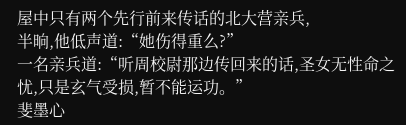屋中只有两个先行前来传话的北大营亲兵,
半晌,他低声道:“她伤得重么?”
一名亲兵道:“听周校尉那边传回来的话,圣女无性命之忧,只是玄气受损,暂不能运功。”
斐墨心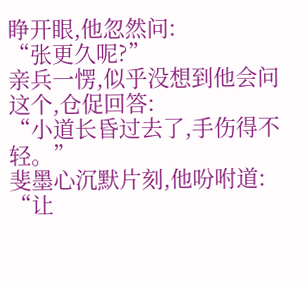睁开眼,他忽然问:
“张更久呢?”
亲兵一愣,似乎没想到他会问这个,仓促回答:
“小道长昏过去了,手伤得不轻。”
斐墨心沉默片刻,他吩咐道:
“让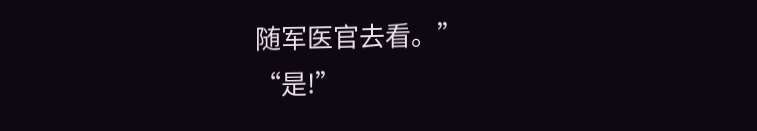随军医官去看。”
“是!”